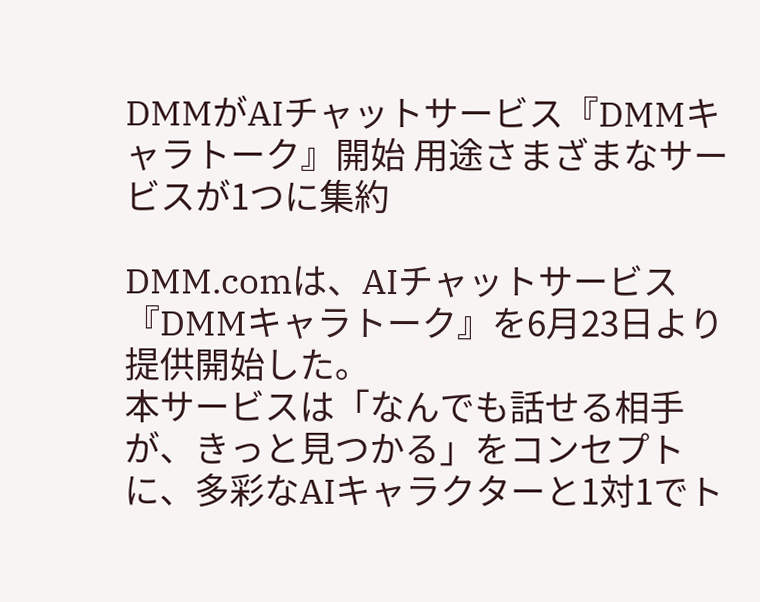DMMがAIチャットサービス『DMMキャラトーク』開始 用途さまざまなサービスが1つに集約

DMM.comは、AIチャットサービス『DMMキャラトーク』を6月23日より提供開始した。
本サービスは「なんでも話せる相手が、きっと見つかる」をコンセプトに、多彩なAIキャラクターと1対1でト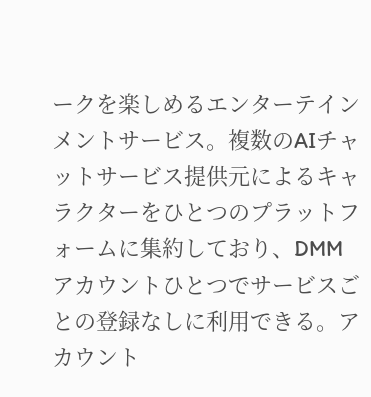ークを楽しめるエンターテインメントサービス。複数のAIチャットサービス提供元によるキャラクターをひとつのプラットフォームに集約しており、DMMアカウントひとつでサービスごとの登録なしに利用できる。アカウント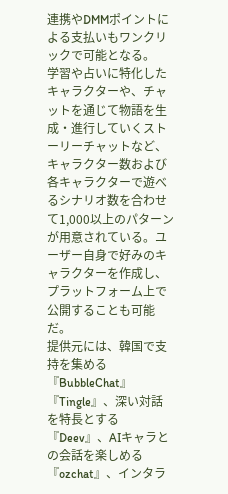連携やDMMポイントによる支払いもワンクリックで可能となる。
学習や占いに特化したキャラクターや、チャットを通じて物語を生成・進行していくストーリーチャットなど、キャラクター数および各キャラクターで遊べるシナリオ数を合わせて1,000以上のパターンが用意されている。ユーザー自身で好みのキャラクターを作成し、プラットフォーム上で公開することも可能だ。
提供元には、韓国で支持を集める『BubbleChat』『Tingle』、深い対話を特長とする『Deev』、AIキャラとの会話を楽しめる『ozchat』、インタラ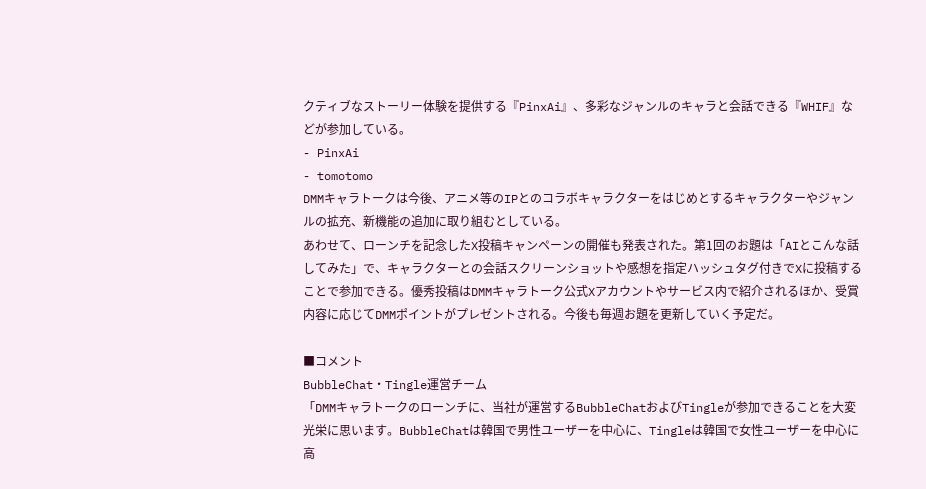クティブなストーリー体験を提供する『PinxAi』、多彩なジャンルのキャラと会話できる『WHIF』などが参加している。
- PinxAi
- tomotomo
DMMキャラトークは今後、アニメ等のIPとのコラボキャラクターをはじめとするキャラクターやジャンルの拡充、新機能の追加に取り組むとしている。
あわせて、ローンチを記念したX投稿キャンペーンの開催も発表された。第1回のお題は「AIとこんな話してみた」で、キャラクターとの会話スクリーンショットや感想を指定ハッシュタグ付きでXに投稿することで参加できる。優秀投稿はDMMキャラトーク公式Xアカウントやサービス内で紹介されるほか、受賞内容に応じてDMMポイントがプレゼントされる。今後も毎週お題を更新していく予定だ。

■コメント
BubbleChat・Tingle運営チーム
「DMMキャラトークのローンチに、当社が運営するBubbleChatおよびTingleが参加できることを大変光栄に思います。BubbleChatは韓国で男性ユーザーを中心に、Tingleは韓国で女性ユーザーを中心に高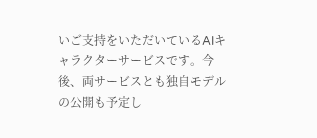いご支持をいただいているAIキャラクターサービスです。今後、両サービスとも独自モデルの公開も予定し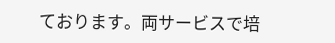ております。両サービスで培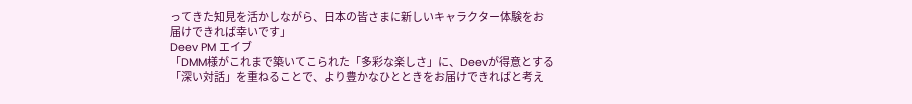ってきた知見を活かしながら、日本の皆さまに新しいキャラクター体験をお届けできれば幸いです」
Deev PM エイブ
「DMM様がこれまで築いてこられた「多彩な楽しさ」に、Deevが得意とする「深い対話」を重ねることで、より豊かなひとときをお届けできればと考え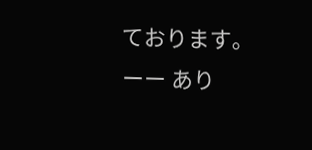ております。
ーー あり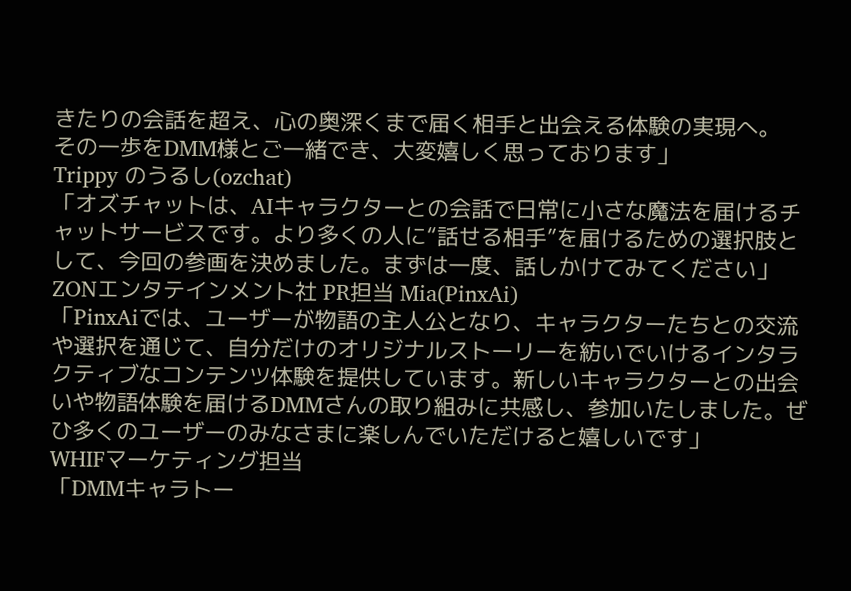きたりの会話を超え、心の奥深くまで届く相手と出会える体験の実現へ。
その一歩をDMM様とご一緒でき、大変嬉しく思っております」
Trippy のうるし(ozchat)
「オズチャットは、AIキャラクターとの会話で日常に小さな魔法を届けるチャットサービスです。より多くの人に“話せる相手”を届けるための選択肢として、今回の参画を決めました。まずは一度、話しかけてみてください」
ZONエンタテインメント社 PR担当 Mia(PinxAi)
「PinxAiでは、ユーザーが物語の主人公となり、キャラクターたちとの交流や選択を通じて、自分だけのオリジナルストーリーを紡いでいけるインタラクティブなコンテンツ体験を提供しています。新しいキャラクターとの出会いや物語体験を届けるDMMさんの取り組みに共感し、参加いたしました。ぜひ多くのユーザーのみなさまに楽しんでいただけると嬉しいです」
WHIFマーケティング担当
「DMMキャラトー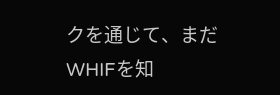クを通じて、まだWHIFを知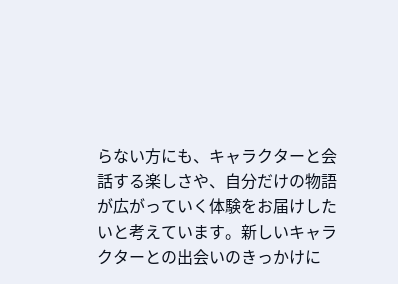らない方にも、キャラクターと会話する楽しさや、自分だけの物語が広がっていく体験をお届けしたいと考えています。新しいキャラクターとの出会いのきっかけに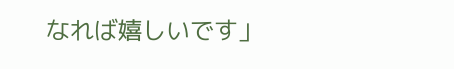なれば嬉しいです」